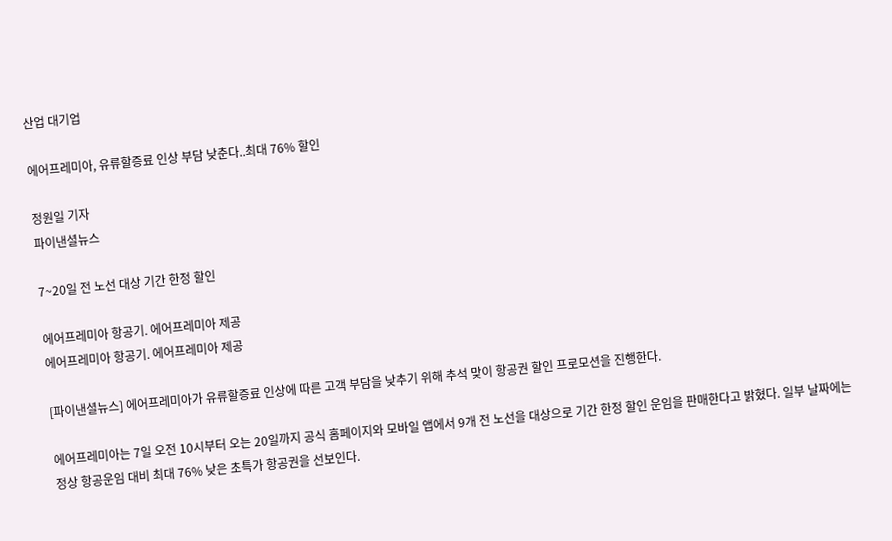산업 대기업

에어프레미아, 유류할증료 인상 부담 낮춘다..최대 76% 할인

정원일 기자
파이낸셜뉴스

7~20일 전 노선 대상 기간 한정 할인

에어프레미아 항공기. 에어프레미아 제공
에어프레미아 항공기. 에어프레미아 제공

[파이낸셜뉴스] 에어프레미아가 유류할증료 인상에 따른 고객 부담을 낮추기 위해 추석 맞이 항공권 할인 프로모션을 진행한다.

에어프레미아는 7일 오전 10시부터 오는 20일까지 공식 홈페이지와 모바일 앱에서 9개 전 노선을 대상으로 기간 한정 할인 운임을 판매한다고 밝혔다. 일부 날짜에는 정상 항공운임 대비 최대 76% 낮은 초특가 항공권을 선보인다.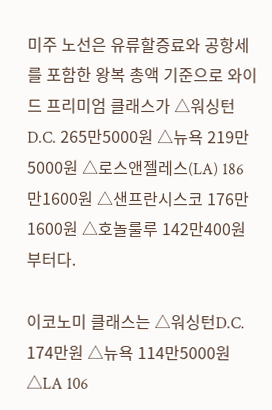미주 노선은 유류할증료와 공항세를 포함한 왕복 총액 기준으로 와이드 프리미엄 클래스가 △워싱턴D.C. 265만5000원 △뉴욕 219만5000원 △로스앤젤레스(LA) 186만1600원 △샌프란시스코 176만1600원 △호놀룰루 142만400원부터다.

이코노미 클래스는 △워싱턴D.C. 174만원 △뉴욕 114만5000원 △LA 106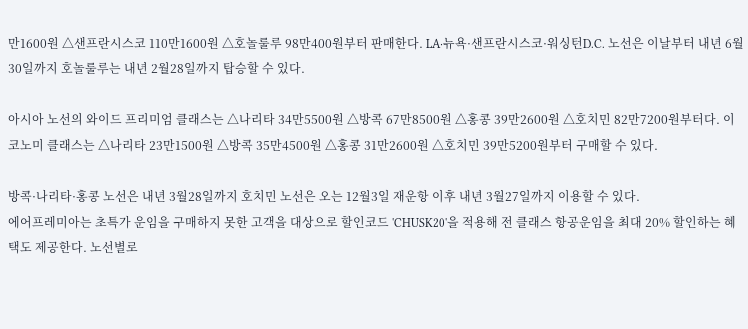만1600원 △샌프란시스코 110만1600원 △호놀룰루 98만400원부터 판매한다. LA·뉴욕·샌프란시스코·워싱턴D.C. 노선은 이날부터 내년 6월30일까지 호놀룰루는 내년 2월28일까지 탑승할 수 있다.

아시아 노선의 와이드 프리미엄 클래스는 △나리타 34만5500원 △방콕 67만8500원 △홍콩 39만2600원 △호치민 82만7200원부터다. 이코노미 클래스는 △나리타 23만1500원 △방콕 35만4500원 △홍콩 31만2600원 △호치민 39만5200원부터 구매할 수 있다.

방콕·나리타·홍콩 노선은 내년 3월28일까지 호치민 노선은 오는 12월3일 재운항 이후 내년 3월27일까지 이용할 수 있다.
에어프레미아는 초특가 운임을 구매하지 못한 고객을 대상으로 할인코드 'CHUSK20'을 적용해 전 클래스 항공운임을 최대 20% 할인하는 혜택도 제공한다. 노선별로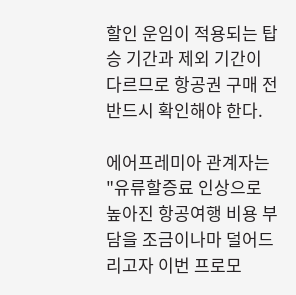할인 운임이 적용되는 탑승 기간과 제외 기간이 다르므로 항공권 구매 전 반드시 확인해야 한다.

에어프레미아 관계자는 "유류할증료 인상으로 높아진 항공여행 비용 부담을 조금이나마 덜어드리고자 이번 프로모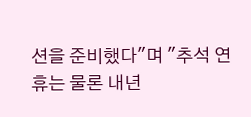션을 준비했다"며 "추석 연휴는 물론 내년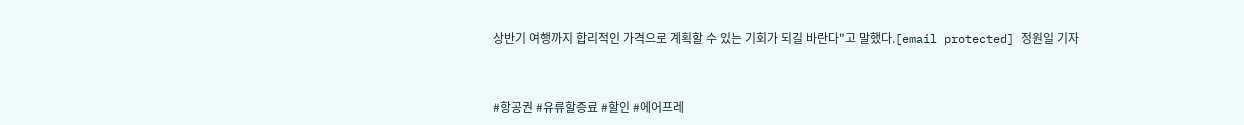상반기 여행까지 합리적인 가격으로 계획할 수 있는 기회가 되길 바란다"고 말했다.[email protected] 정원일 기자


#항공권 #유류할증료 #할인 #에어프레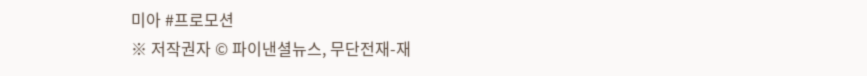미아 #프로모션
※ 저작권자 © 파이낸셜뉴스, 무단전재-재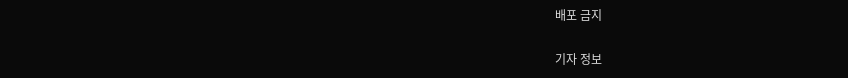배포 금지

기자 정보